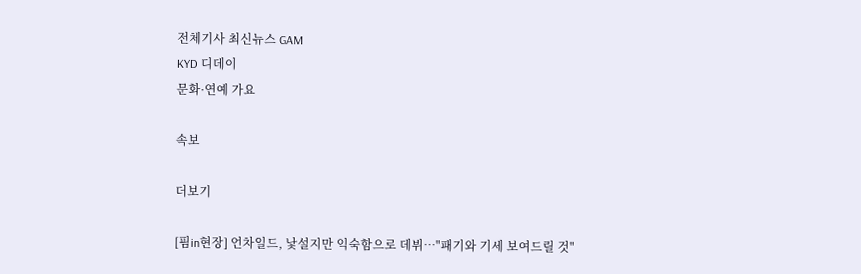전체기사 최신뉴스 GAM
KYD 디데이
문화·연예 가요

속보

더보기

[핌in현장] 언차일드, 낯설지만 익숙함으로 데뷔…"패기와 기세 보여드릴 것"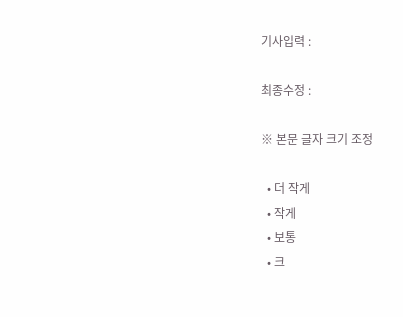기사입력 :

최종수정 :

※ 본문 글자 크기 조정

  • 더 작게
  • 작게
  • 보통
  • 크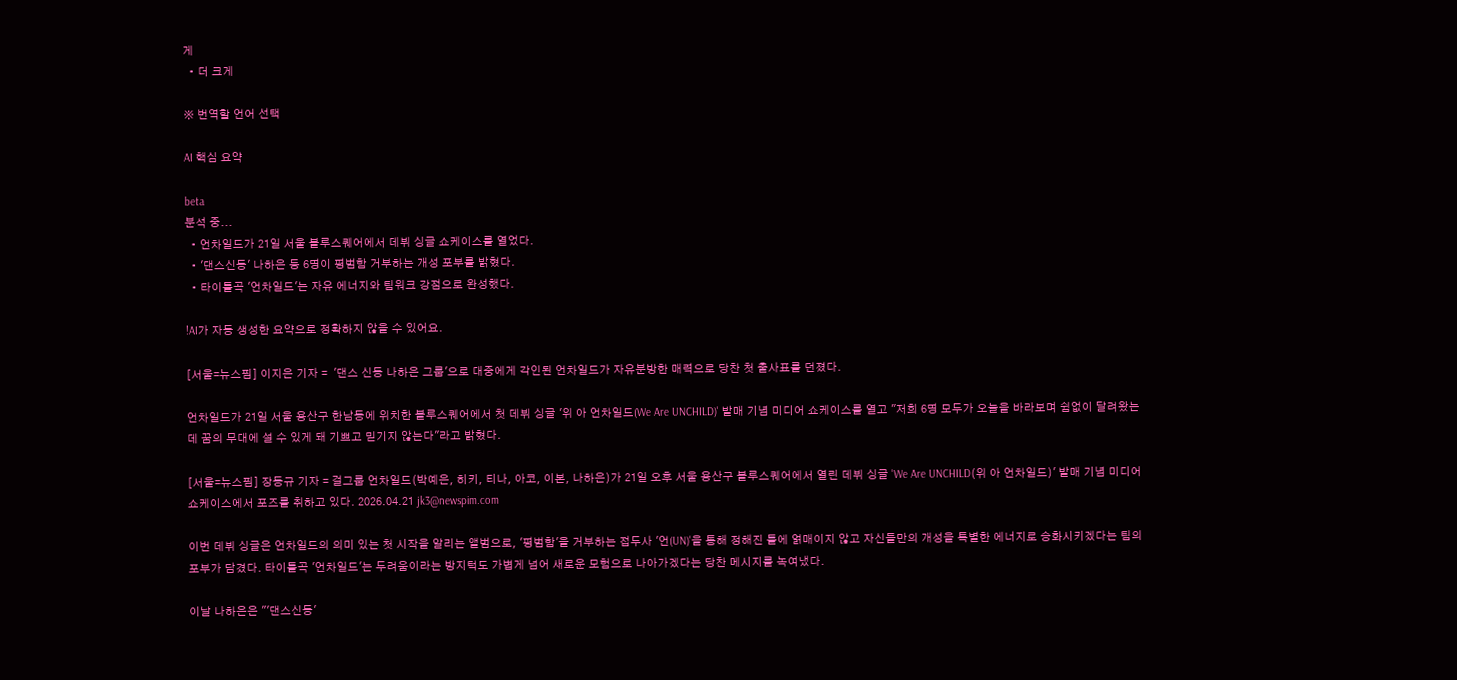게
  • 더 크게

※ 번역할 언어 선택

AI 핵심 요약

beta
분석 중...
  • 언차일드가 21일 서울 블루스퀘어에서 데뷔 싱글 쇼케이스를 열었다.
  • '댄스신동' 나하은 등 6명이 평범함 거부하는 개성 포부를 밝혔다.
  • 타이틀곡 '언차일드'는 자유 에너지와 팀워크 강점으로 완성했다.

!AI가 자동 생성한 요약으로 정확하지 않을 수 있어요.

[서울=뉴스핌] 이지은 기자 =  '댄스 신동 나하은 그룹'으로 대중에게 각인된 언차일드가 자유분방한 매력으로 당찬 첫 출사표를 던졌다.

언차일드가 21일 서울 용산구 한남동에 위치한 블루스퀘어에서 첫 데뷔 싱글 '위 아 언차일드(We Are UNCHILD)' 발매 기념 미디어 쇼케이스를 열고 "저희 6명 모두가 오늘을 바라보며 쉼없이 달려왔는데 꿈의 무대에 설 수 있게 돼 기쁘고 믿기지 않는다"라고 밝혔다.

[서울=뉴스핌] 장동규 기자 = 걸그룹 언차일드(박예은, 히키, 티나, 아코, 이본, 나하은)가 21일 오후 서울 용산구 블루스퀘어에서 열린 데뷔 싱글 'We Are UNCHILD(위 아 언차일드)' 발매 기념 미디어 쇼케이스에서 포즈를 취하고 있다. 2026.04.21 jk3@newspim.com

이번 데뷔 싱글은 언차일드의 의미 있는 첫 시작을 알리는 앨범으로, '평범함'을 거부하는 접두사 '언(UN)'을 통해 정해진 틀에 얽매이지 않고 자신들만의 개성을 특별한 에너지로 승화시키겠다는 팀의 포부가 담겼다. 타이틀곡 '언차일드'는 두려움이라는 방지턱도 가볍게 넘어 새로운 모험으로 나아가겠다는 당찬 메시지를 녹여냈다.

이날 나하은은 "'댄스신동'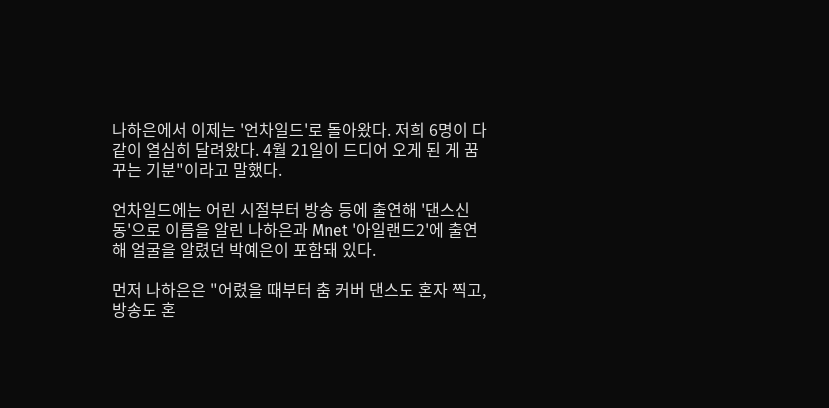나하은에서 이제는 '언차일드'로 돌아왔다. 저희 6명이 다같이 열심히 달려왔다. 4월 21일이 드디어 오게 된 게 꿈꾸는 기분"이라고 말했다.

언차일드에는 어린 시절부터 방송 등에 출연해 '댄스신동'으로 이름을 알린 나하은과 Mnet '아일랜드2'에 출연해 얼굴을 알렸던 박예은이 포함돼 있다.

먼저 나하은은 "어렸을 때부터 춤 커버 댄스도 혼자 찍고, 방송도 혼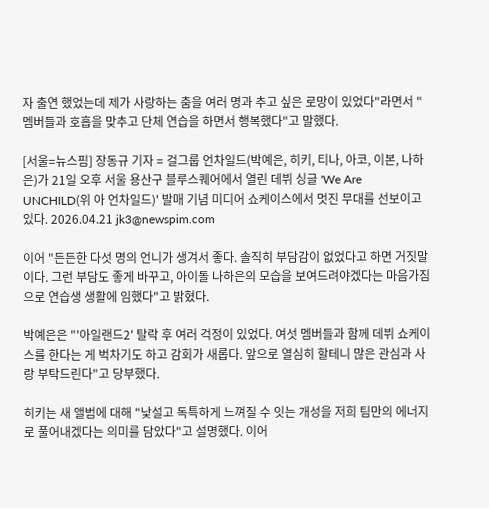자 출연 했었는데 제가 사랑하는 춤을 여러 명과 추고 싶은 로망이 있었다"라면서 "멤버들과 호흡을 맞추고 단체 연습을 하면서 행복했다"고 말했다.

[서울=뉴스핌] 장동규 기자 = 걸그룹 언차일드(박예은, 히키, 티나, 아코, 이본, 나하은)가 21일 오후 서울 용산구 블루스퀘어에서 열린 데뷔 싱글 'We Are UNCHILD(위 아 언차일드)' 발매 기념 미디어 쇼케이스에서 멋진 무대를 선보이고 있다. 2026.04.21 jk3@newspim.com

이어 "든든한 다섯 명의 언니가 생겨서 좋다. 솔직히 부담감이 없었다고 하면 거짓말이다. 그런 부담도 좋게 바꾸고, 아이돌 나하은의 모습을 보여드려야겠다는 마음가짐으로 연습생 생활에 임했다"고 밝혔다.

박예은은 "'아일랜드2' 탈락 후 여러 걱정이 있었다. 여섯 멤버들과 함께 데뷔 쇼케이스를 한다는 게 벅차기도 하고 감회가 새롭다. 앞으로 열심히 할테니 많은 관심과 사랑 부탁드린다"고 당부했다.

히키는 새 앨범에 대해 "낯설고 독특하게 느껴질 수 잇는 개성을 저희 팀만의 에너지로 풀어내겠다는 의미를 담았다"고 설명했다. 이어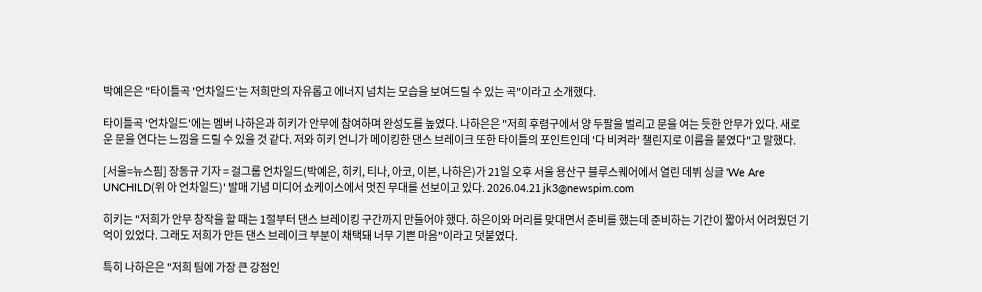박예은은 "타이틀곡 '언차일드'는 저희만의 자유롭고 에너지 넘치는 모습을 보여드릴 수 있는 곡"이라고 소개했다.

타이틀곡 '언차일드'에는 멤버 나하은과 히키가 안무에 참여하며 완성도를 높였다. 나하은은 "저희 후렴구에서 양 두팔을 벌리고 문을 여는 듯한 안무가 있다. 새로운 문을 연다는 느낌을 드릴 수 있을 것 같다. 저와 히키 언니가 메이킹한 댄스 브레이크 또한 타이틀의 포인트인데 '다 비켜라' 챌린지로 이름을 붙였다"고 말했다.

[서울=뉴스핌] 장동규 기자 = 걸그룹 언차일드(박예은, 히키, 티나, 아코, 이본, 나하은)가 21일 오후 서울 용산구 블루스퀘어에서 열린 데뷔 싱글 'We Are UNCHILD(위 아 언차일드)' 발매 기념 미디어 쇼케이스에서 멋진 무대를 선보이고 있다. 2026.04.21 jk3@newspim.com

히키는 "저희가 안무 창작을 할 때는 1절부터 댄스 브레이킹 구간까지 만들어야 했다. 하은이와 머리를 맞대면서 준비를 했는데 준비하는 기간이 짧아서 어려웠던 기억이 있었다. 그래도 저희가 만든 댄스 브레이크 부분이 채택돼 너무 기쁜 마음"이라고 덧붙였다.

특히 나하은은 "저희 팀에 가장 큰 강점인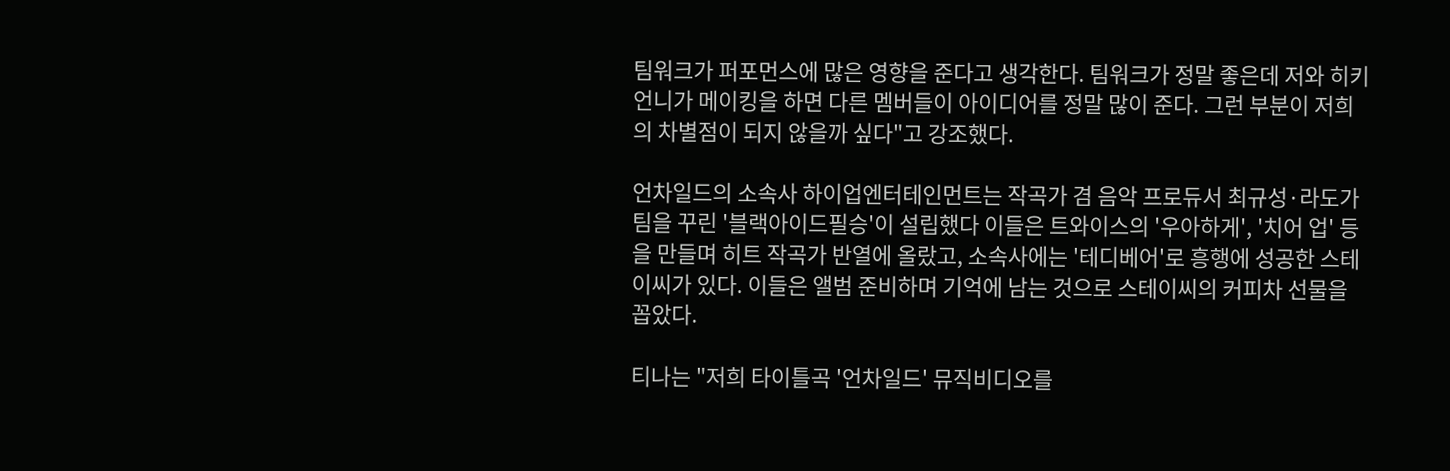팀워크가 퍼포먼스에 많은 영향을 준다고 생각한다. 팀워크가 정말 좋은데 저와 히키 언니가 메이킹을 하면 다른 멤버들이 아이디어를 정말 많이 준다. 그런 부분이 저희의 차별점이 되지 않을까 싶다"고 강조했다.

언차일드의 소속사 하이업엔터테인먼트는 작곡가 겸 음악 프로듀서 최규성·라도가 팀을 꾸린 '블랙아이드필승'이 설립했다 이들은 트와이스의 '우아하게', '치어 업' 등을 만들며 히트 작곡가 반열에 올랐고, 소속사에는 '테디베어'로 흥행에 성공한 스테이씨가 있다. 이들은 앨범 준비하며 기억에 남는 것으로 스테이씨의 커피차 선물을 꼽았다.

티나는 "저희 타이틀곡 '언차일드' 뮤직비디오를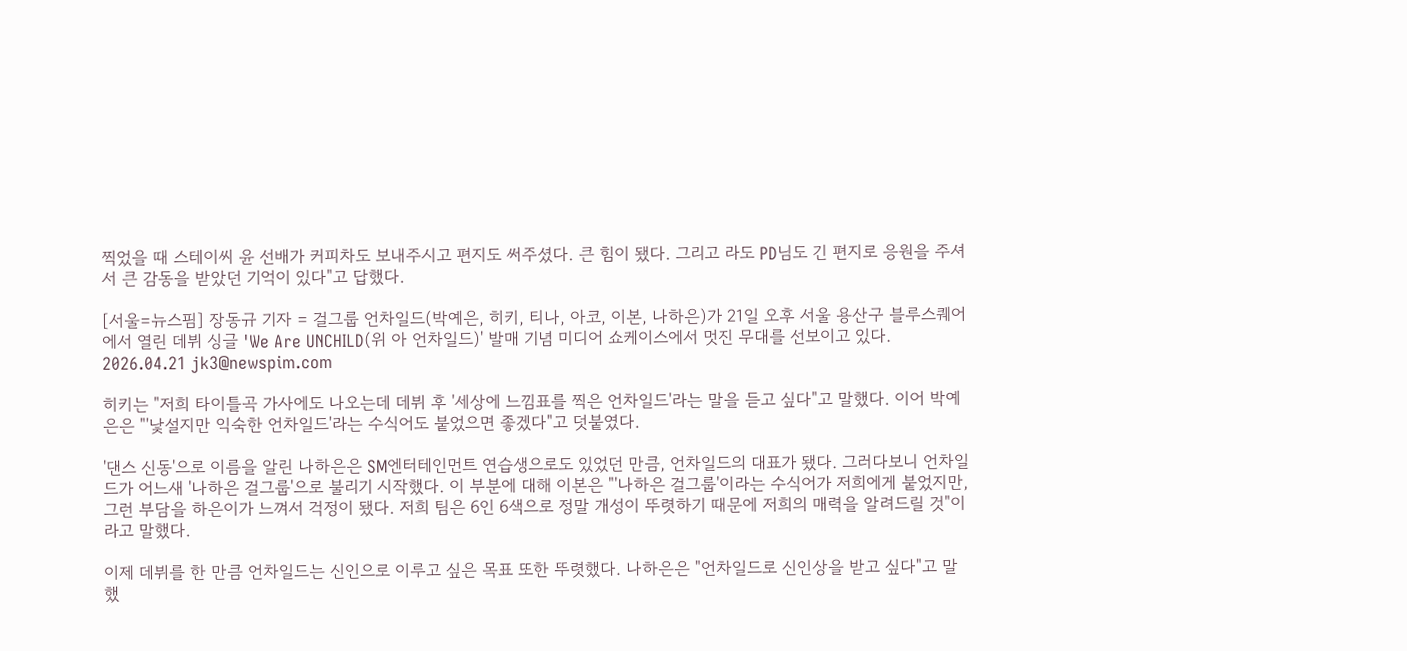찍었을 때 스테이씨 윤 선배가 커피차도 보내주시고 편지도 써주셨다. 큰 힘이 됐다. 그리고 라도 PD님도 긴 편지로 응원을 주셔서 큰 감동을 받았던 기억이 있다"고 답했다.

[서울=뉴스핌] 장동규 기자 = 걸그룹 언차일드(박예은, 히키, 티나, 아코, 이본, 나하은)가 21일 오후 서울 용산구 블루스퀘어에서 열린 데뷔 싱글 'We Are UNCHILD(위 아 언차일드)' 발매 기념 미디어 쇼케이스에서 멋진 무대를 선보이고 있다. 2026.04.21 jk3@newspim.com

히키는 "저희 타이틀곡 가사에도 나오는데 데뷔 후 '세상에 느낌표를 찍은 언차일드'라는 말을 듣고 싶다"고 말했다. 이어 박예은은 "'낯설지만 익숙한 언차일드'라는 수식어도 붙었으면 좋겠다"고 덧붙였다.

'댄스 신동'으로 이름을 알린 나하은은 SM엔터테인먼트 연습생으로도 있었던 만큼, 언차일드의 대표가 됐다. 그러다보니 언차일드가 어느새 '나하은 걸그룹'으로 불리기 시작했다. 이 부분에 대해 이본은 "'나하은 걸그룹'이라는 수식어가 저희에게 붙었지만, 그런 부담을 하은이가 느껴서 걱정이 됐다. 저희 팀은 6인 6색으로 정말 개성이 뚜렷하기 때문에 저희의 매력을 알려드릴 것"이라고 말했다.

이제 데뷔를 한 만큼 언차일드는 신인으로 이루고 싶은 목표 또한 뚜렷했다. 나하은은 "언차일드로 신인상을 받고 싶다"고 말했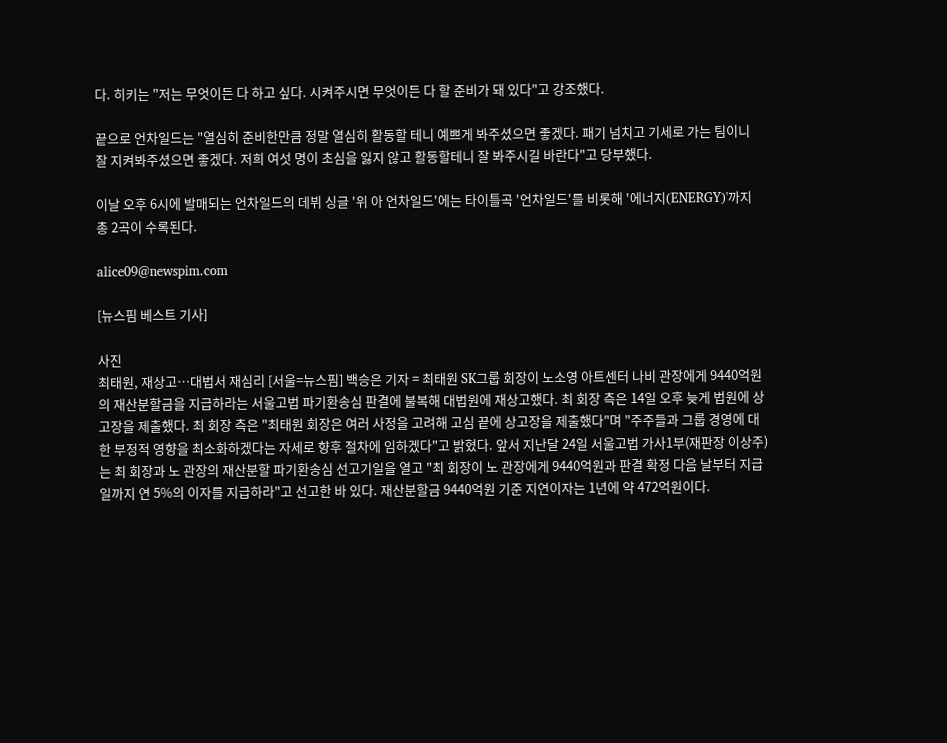다. 히키는 "저는 무엇이든 다 하고 싶다. 시켜주시면 무엇이든 다 할 준비가 돼 있다"고 강조했다.

끝으로 언차일드는 "열심히 준비한만큼 정말 열심히 활동할 테니 예쁘게 봐주셨으면 좋겠다. 패기 넘치고 기세로 가는 팀이니 잘 지켜봐주셨으면 좋겠다. 저희 여섯 명이 초심을 잃지 않고 활동할테니 잘 봐주시길 바란다"고 당부했다.

이날 오후 6시에 발매되는 언차일드의 데뷔 싱글 '위 아 언차일드'에는 타이틀곡 '언차일드'를 비롯해 '에너지(ENERGY)'까지 총 2곡이 수록된다.

alice09@newspim.com

[뉴스핌 베스트 기사]

사진
최태원, 재상고…대법서 재심리 [서울=뉴스핌] 백승은 기자 = 최태원 SK그룹 회장이 노소영 아트센터 나비 관장에게 9440억원의 재산분할금을 지급하라는 서울고법 파기환송심 판결에 불복해 대법원에 재상고했다. 최 회장 측은 14일 오후 늦게 법원에 상고장을 제출했다. 최 회장 측은 "최태원 회장은 여러 사정을 고려해 고심 끝에 상고장을 제출했다"며 "주주들과 그룹 경영에 대한 부정적 영향을 최소화하겠다는 자세로 향후 절차에 임하겠다"고 밝혔다. 앞서 지난달 24일 서울고법 가사1부(재판장 이상주)는 최 회장과 노 관장의 재산분할 파기환송심 선고기일을 열고 "최 회장이 노 관장에게 9440억원과 판결 확정 다음 날부터 지급일까지 연 5%의 이자를 지급하라"고 선고한 바 있다. 재산분할금 9440억원 기준 지연이자는 1년에 약 472억원이다.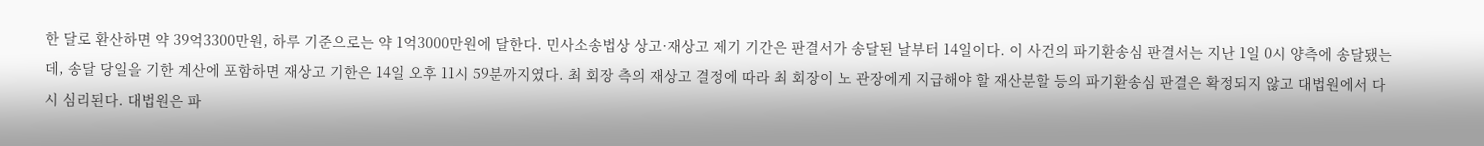한 달로 환산하면 약 39억3300만원, 하루 기준으로는 약 1억3000만원에 달한다. 민사소송법상 상고·재상고 제기 기간은 판결서가 송달된 날부터 14일이다. 이 사건의 파기환송심 판결서는 지난 1일 0시 양측에 송달됐는데, 송달 당일을 기한 계산에 포함하면 재상고 기한은 14일 오후 11시 59분까지였다. 최 회장 측의 재상고 결정에 따라 최 회장이 노 관장에게 지급해야 할 재산분할 등의 파기환송심 판결은 확정되지 않고 대법원에서 다시 심리된다. 대법원은 파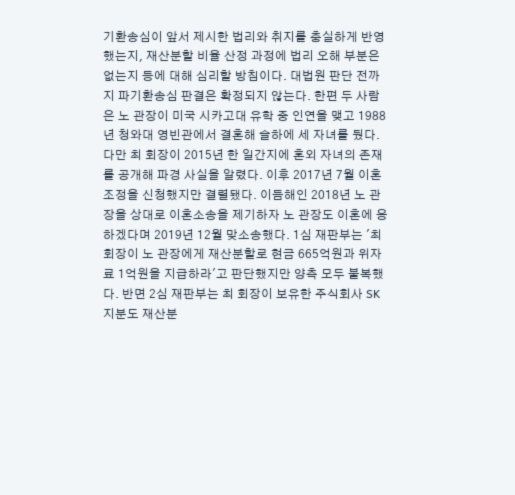기환송심이 앞서 제시한 법리와 취지를 충실하게 반영했는지, 재산분할 비율 산정 과정에 법리 오해 부분은 없는지 등에 대해 심리할 방침이다. 대법원 판단 전까지 파기환송심 판결은 확정되지 않는다. 한편 두 사람은 노 관장이 미국 시카고대 유학 중 인연을 맺고 1988년 청와대 영빈관에서 결혼해 슬하에 세 자녀를 뒀다. 다만 최 회장이 2015년 한 일간지에 혼외 자녀의 존재를 공개해 파경 사실을 알렸다. 이후 2017년 7월 이혼 조정을 신청했지만 결렬됐다. 이듬해인 2018년 노 관장을 상대로 이혼소송을 제기하자 노 관장도 이혼에 응하겠다며 2019년 12월 맞소송했다. 1심 재판부는 '최 회장이 노 관장에게 재산분할로 현금 665억원과 위자료 1억원을 지급하라'고 판단했지만 양측 모두 불복했다. 반면 2심 재판부는 최 회장이 보유한 주식회사 SK 지분도 재산분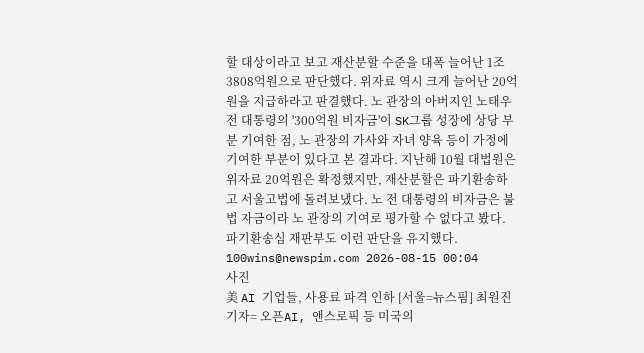할 대상이라고 보고 재산분할 수준을 대폭 늘어난 1조3808억원으로 판단했다. 위자료 역시 크게 늘어난 20억원을 지급하라고 판결했다. 노 관장의 아버지인 노태우 전 대통령의 '300억원 비자금'이 SK그룹 성장에 상당 부분 기여한 점, 노 관장의 가사와 자녀 양육 등이 가정에 기여한 부분이 있다고 본 결과다. 지난해 10월 대법원은 위자료 20억원은 확정했지만, 재산분할은 파기환송하고 서울고법에 돌려보냈다. 노 전 대통령의 비자금은 불법 자금이라 노 관장의 기여로 평가할 수 없다고 봤다. 파기환송심 재판부도 이런 판단을 유지했다. 100wins@newspim.com 2026-08-15 00:04
사진
美 AI 기업들, 사용료 파격 인하 [서울=뉴스핌] 최원진 기자= 오픈AI, 앤스로픽 등 미국의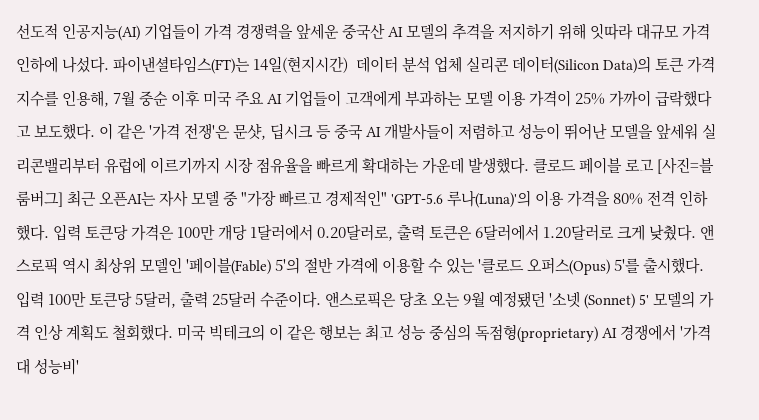선도적 인공지능(AI) 기업들이 가격 경쟁력을 앞세운 중국산 AI 모델의 추격을 저지하기 위해 잇따라 대규모 가격 인하에 나섰다. 파이낸셜타임스(FT)는 14일(현지시간)  데이터 분석 업체 실리콘 데이터(Silicon Data)의 토큰 가격 지수를 인용해, 7월 중순 이후 미국 주요 AI 기업들이 고객에게 부과하는 모델 이용 가격이 25% 가까이 급락했다고 보도했다. 이 같은 '가격 전쟁'은 문샷, 딥시크 등 중국 AI 개발사들이 저렴하고 성능이 뛰어난 모델을 앞세워 실리콘밸리부터 유럽에 이르기까지 시장 점유율을 빠르게 확대하는 가운데 발생했다. 클로드 페이블 로고 [사진=블룸버그] 최근 오픈AI는 자사 모델 중 "가장 빠르고 경제적인" 'GPT-5.6 루나(Luna)'의 이용 가격을 80% 전격 인하했다. 입력 토큰당 가격은 100만 개당 1달러에서 0.20달러로, 출력 토큰은 6달러에서 1.20달러로 크게 낮췄다. 앤스로픽 역시 최상위 모델인 '페이블(Fable) 5'의 절반 가격에 이용할 수 있는 '클로드 오퍼스(Opus) 5'를 출시했다. 입력 100만 토큰당 5달러, 출력 25달러 수준이다. 앤스로픽은 당초 오는 9월 예정됐던 '소넷 (Sonnet) 5' 모델의 가격 인상 계획도 철회했다. 미국 빅테크의 이 같은 행보는 최고 성능 중심의 독점형(proprietary) AI 경쟁에서 '가격 대 성능비'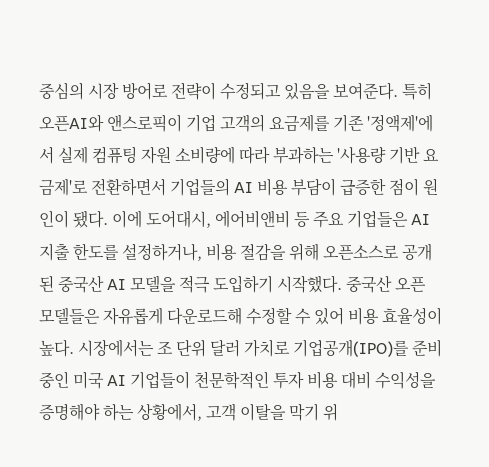중심의 시장 방어로 전략이 수정되고 있음을 보여준다. 특히 오픈AI와 앤스로픽이 기업 고객의 요금제를 기존 '정액제'에서 실제 컴퓨팅 자원 소비량에 따라 부과하는 '사용량 기반 요금제'로 전환하면서 기업들의 AI 비용 부담이 급증한 점이 원인이 됐다. 이에 도어대시, 에어비앤비 등 주요 기업들은 AI 지출 한도를 설정하거나, 비용 절감을 위해 오픈소스로 공개된 중국산 AI 모델을 적극 도입하기 시작했다. 중국산 오픈 모델들은 자유롭게 다운로드해 수정할 수 있어 비용 효율성이 높다. 시장에서는 조 단위 달러 가치로 기업공개(IPO)를 준비 중인 미국 AI 기업들이 천문학적인 투자 비용 대비 수익성을 증명해야 하는 상황에서, 고객 이탈을 막기 위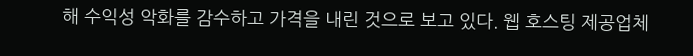해 수익성 악화를 감수하고 가격을 내린 것으로 보고 있다. 웹 호스팅 제공업체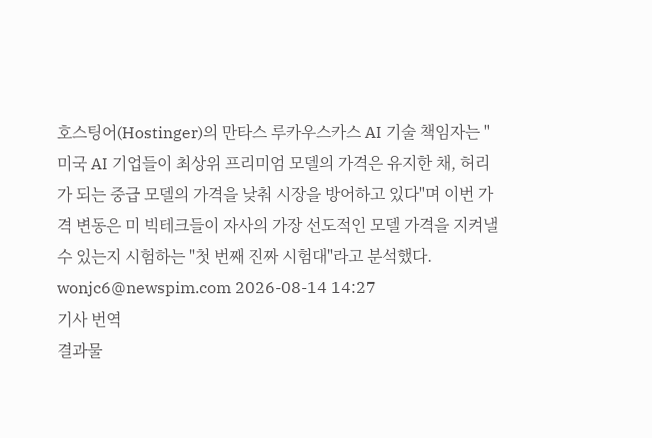호스팅어(Hostinger)의 만타스 루카우스카스 AI 기술 책임자는 "미국 AI 기업들이 최상위 프리미엄 모델의 가격은 유지한 채, 허리가 되는 중급 모델의 가격을 낮춰 시장을 방어하고 있다"며 이번 가격 변동은 미 빅테크들이 자사의 가장 선도적인 모델 가격을 지켜낼 수 있는지 시험하는 "첫 번째 진짜 시험대"라고 분석했다. wonjc6@newspim.com 2026-08-14 14:27
기사 번역
결과물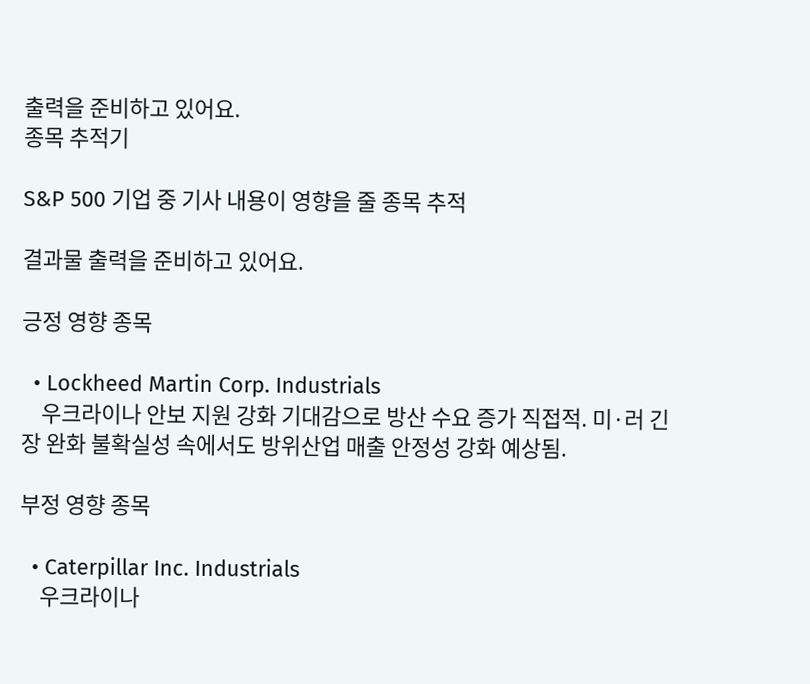출력을 준비하고 있어요.
종목 추적기

S&P 500 기업 중 기사 내용이 영향을 줄 종목 추적

결과물 출력을 준비하고 있어요.

긍정 영향 종목

  • Lockheed Martin Corp. Industrials
    우크라이나 안보 지원 강화 기대감으로 방산 수요 증가 직접적. 미·러 긴장 완화 불확실성 속에서도 방위산업 매출 안정성 강화 예상됨.

부정 영향 종목

  • Caterpillar Inc. Industrials
    우크라이나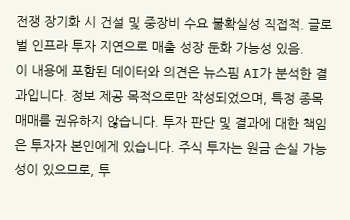전쟁 장기화 시 건설 및 중장비 수요 불확실성 직접적. 글로벌 인프라 투자 지연으로 매출 성장 둔화 가능성 있음.
이 내용에 포함된 데이터와 의견은 뉴스핌 AI가 분석한 결과입니다. 정보 제공 목적으로만 작성되었으며, 특정 종목 매매를 권유하지 않습니다. 투자 판단 및 결과에 대한 책임은 투자자 본인에게 있습니다. 주식 투자는 원금 손실 가능성이 있으므로, 투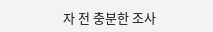자 전 충분한 조사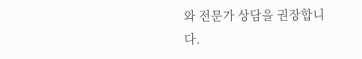와 전문가 상담을 권장합니다.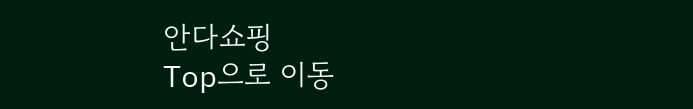안다쇼핑
Top으로 이동